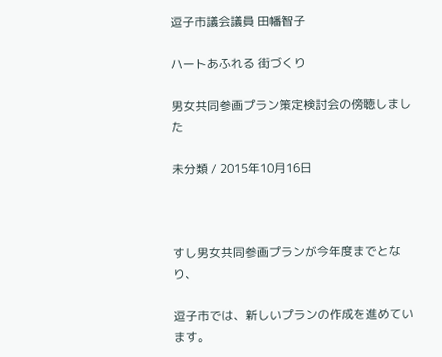逗子市議会議員 田幡智子

ハートあふれる 街づくり

男女共同参画プラン策定検討会の傍聴しました

未分類 / 2015年10月16日



すし男女共同参画プランが今年度までとなり、

逗子市では、新しいプランの作成を進めています。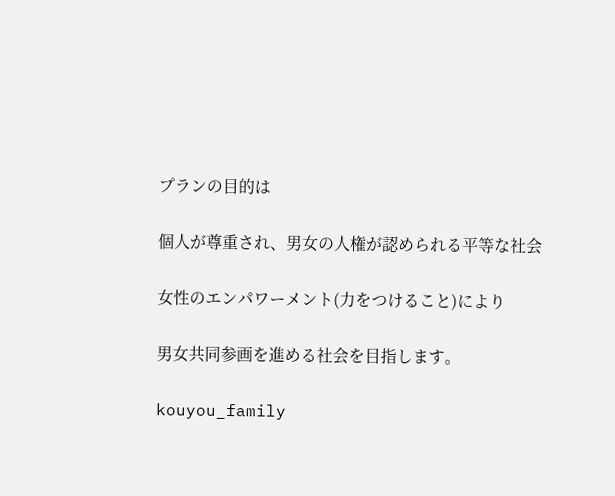プランの目的は

個人が尊重され、男女の人権が認められる平等な社会

女性のエンパワーメント(力をつけること)により

男女共同参画を進める社会を目指します。

kouyou_family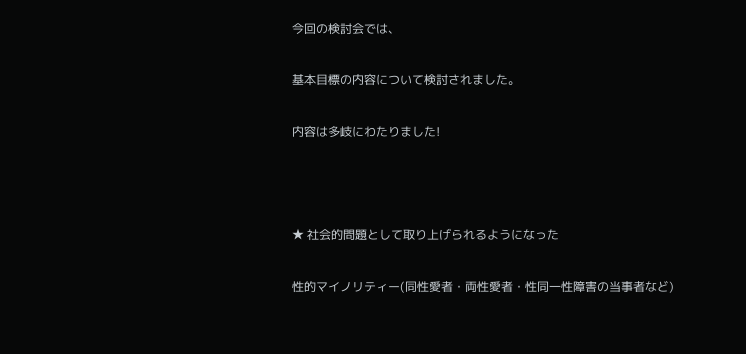今回の検討会では、

基本目標の内容について検討されました。

内容は多岐にわたりました!



★ 社会的問題として取り上げられるようになった

性的マイノリティー(同性愛者・両性愛者・性同一性障害の当事者など)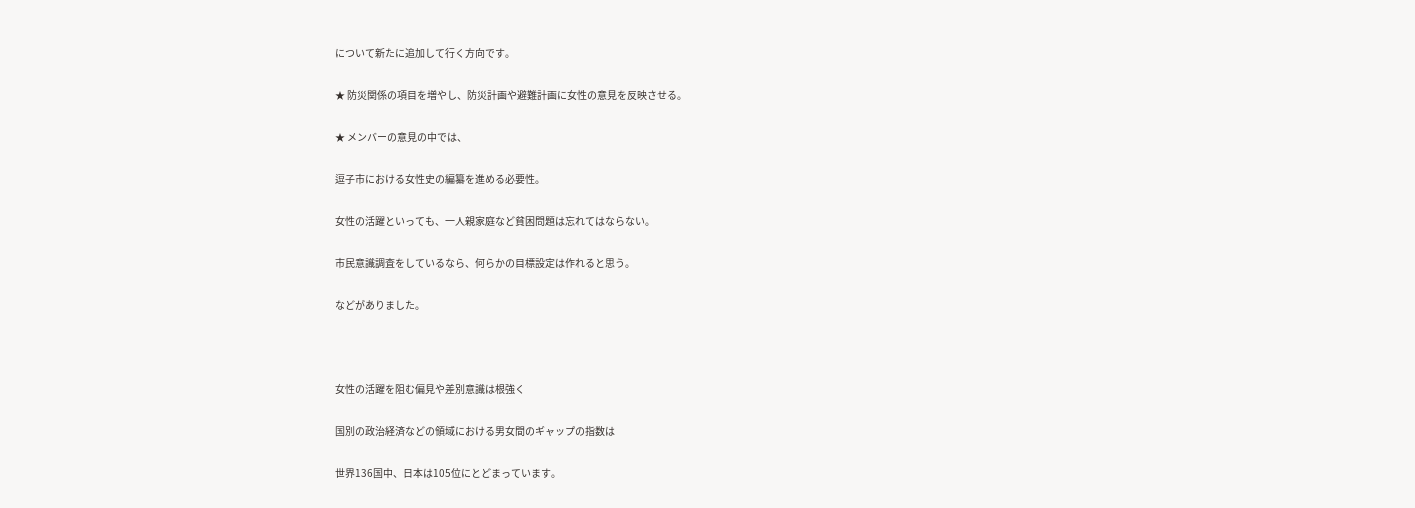について新たに追加して行く方向です。

★ 防災関係の項目を増やし、防災計画や避難計画に女性の意見を反映させる。

★ メンバーの意見の中では、

逗子市における女性史の編纂を進める必要性。

女性の活躍といっても、一人親家庭など貧困問題は忘れてはならない。

市民意識調査をしているなら、何らかの目標設定は作れると思う。

などがありました。



女性の活躍を阻む偏見や差別意識は根強く

国別の政治経済などの領域における男女間のギャップの指数は

世界136国中、日本は105位にとどまっています。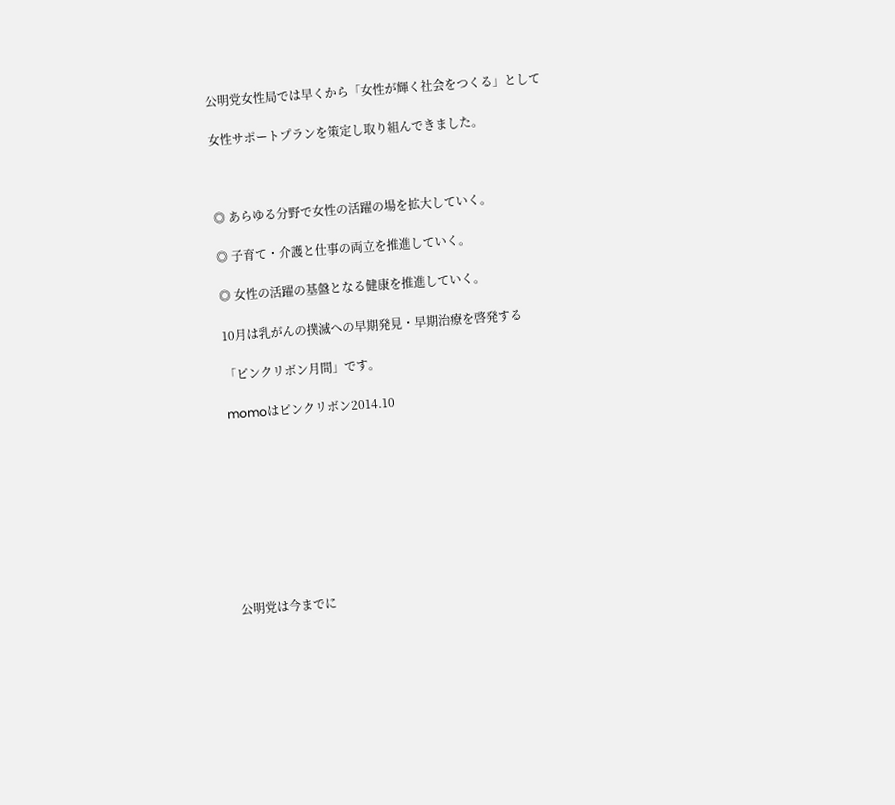公明党女性局では早くから「女性が輝く社会をつくる」として

女性サポートプランを策定し取り組んできました。



◎ あらゆる分野で女性の活躍の場を拡大していく。

◎ 子育て・介護と仕事の両立を推進していく。

◎ 女性の活躍の基盤となる健康を推進していく。

10月は乳がんの撲滅への早期発見・早期治療を啓発する

「ピンクリボン月間」です。

momoはピンクリボン2014.10









公明党は今までに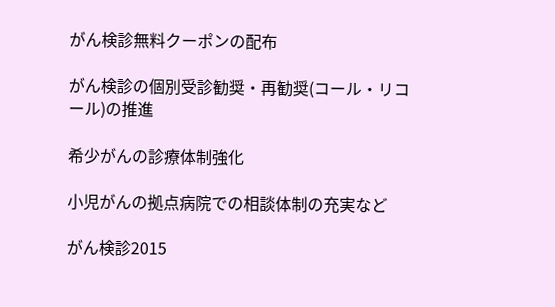がん検診無料クーポンの配布

がん検診の個別受診勧奨・再勧奨(コール・リコール)の推進

希少がんの診療体制強化

小児がんの拠点病院での相談体制の充実など

がん検診2015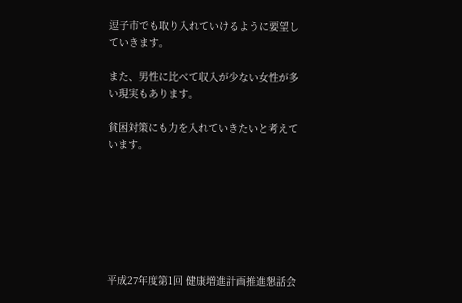逗子市でも取り入れていけるように要望していきます。

また、男性に比べて収入が少ない女性が多い現実もあります。

貧困対策にも力を入れていきたいと考えています。







平成27年度第1回 健康増進計画推進懇話会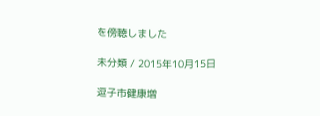を傍聴しました

未分類 / 2015年10月15日

逗子市健康増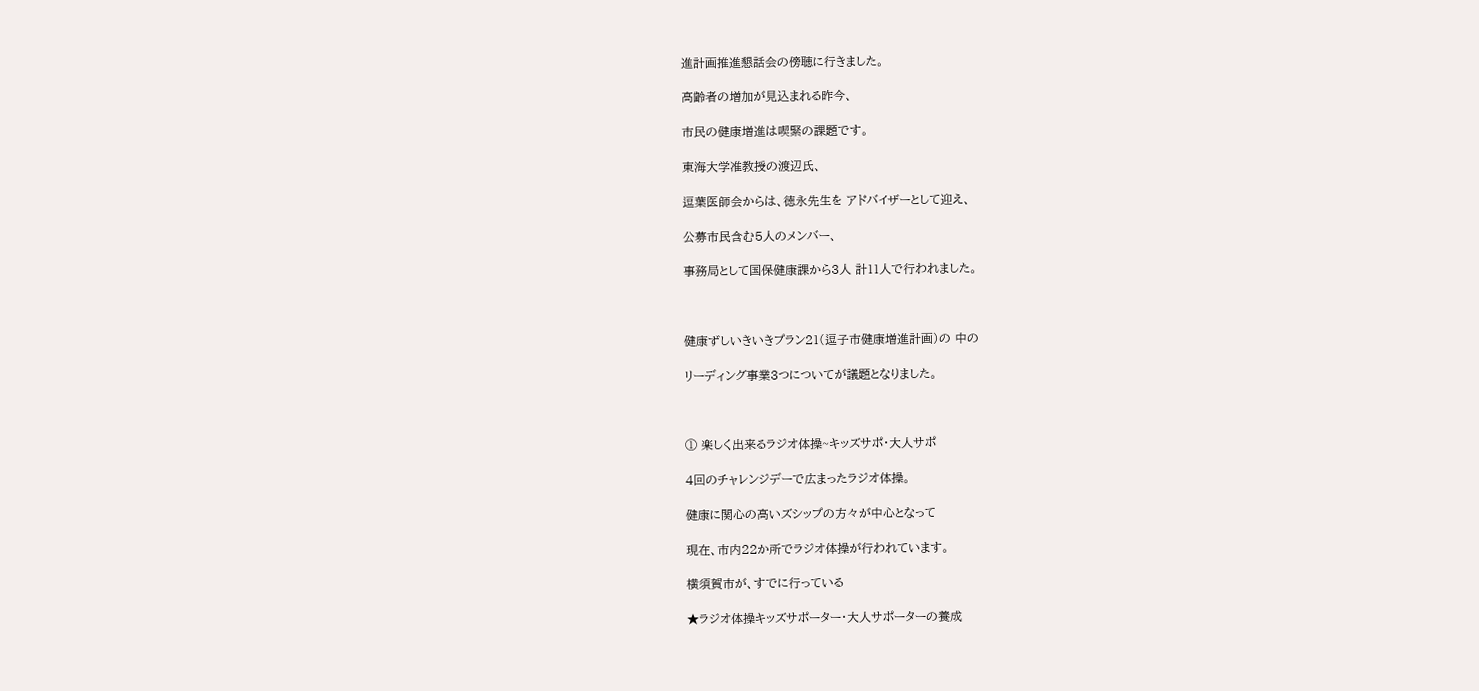進計画推進懇話会の傍聴に行きました。

高齢者の増加が見込まれる昨今、

市民の健康増進は喫緊の課題です。

東海大学准教授の渡辺氏、

逗葉医師会からは、徳永先生を アドバイザーとして迎え、

公募市民含む5人のメンバー、

事務局として国保健康課から3人 計11人で行われました。



健康ずしいきいきプラン21(逗子市健康増進計画)の 中の

リーディング事業3つについてが議題となりました。



① 楽しく出来るラジオ体操~キッズサポ・大人サポ

4回のチャレンジデーで広まったラジオ体操。

健康に関心の高いズシップの方々が中心となって

現在、市内22か所でラジオ体操が行われています。

横須賀市が、すでに行っている

★ラジオ体操キッズサポーター・大人サポーターの養成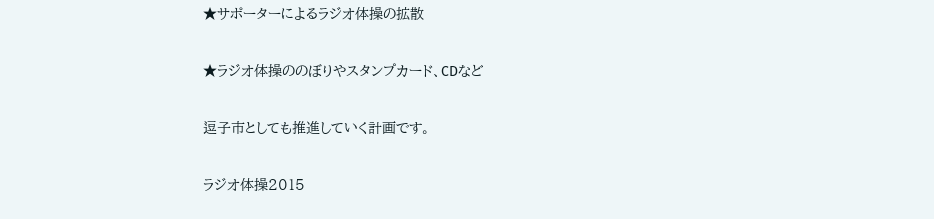★サポーターによるラジオ体操の拡散

★ラジオ体操ののぼりやスタンプカード、CDなど

逗子市としても推進していく計画です。

ラジオ体操2015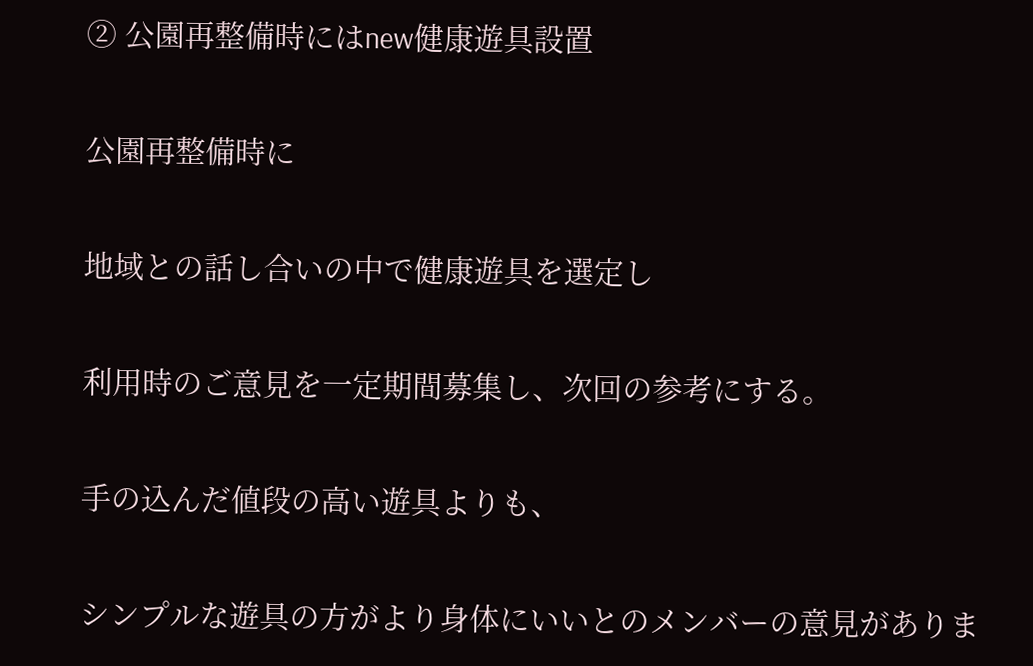② 公園再整備時にはnew健康遊具設置

公園再整備時に

地域との話し合いの中で健康遊具を選定し

利用時のご意見を一定期間募集し、次回の参考にする。

手の込んだ値段の高い遊具よりも、

シンプルな遊具の方がより身体にいいとのメンバーの意見がありま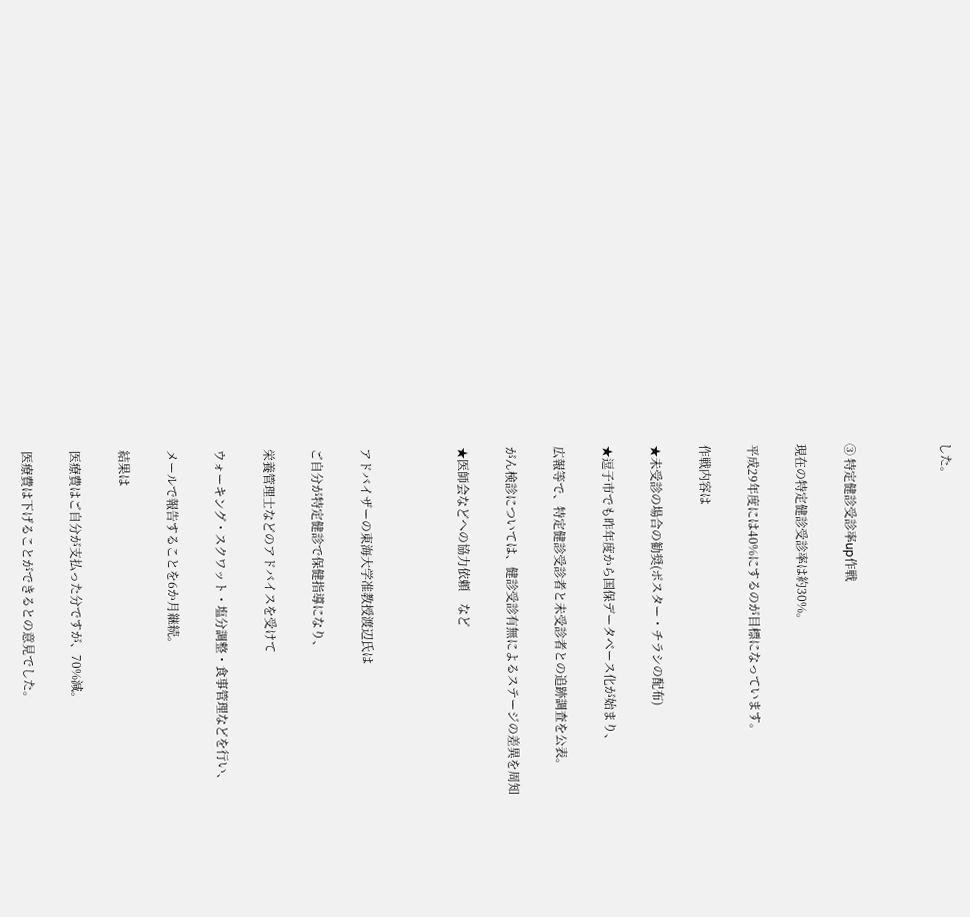した。



③ 特定健診受診率up作戦

現在の特定健診受診率は約30%。

平成29年度には40%にするのが目標になっています。

作戦内容は

★未受診の場合の勧奨(ポスター・チラシの配布)

★逗子市でも昨年度から国保データベース化が始まり、

広報等で、特定健診受診者と未受診者との追跡調査を公表。

がん検診については、健診受診有無によるステージの差異を周知

★医師会などへの協力依頼    など



アドバイザーの東海大学准教授渡辺氏は

ご自分が特定健診で保健指導になり、

栄養管理士などのアドバイスを受けて

ウォーキング・スクワット・塩分調整・食事管理などを行い、

メールで報告することを6か月継続。

結果は

医療費はご自分が支払った分ですが、70%減。

医療費は下げることができるとの意見でした。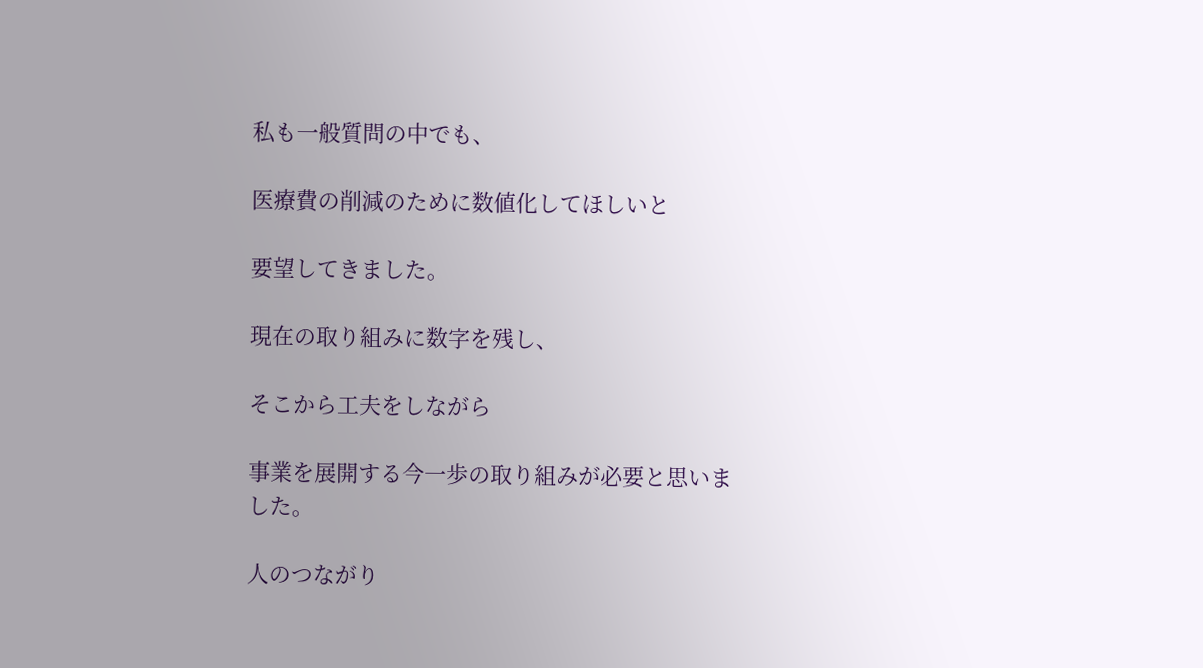私も一般質問の中でも、

医療費の削減のために数値化してほしいと

要望してきました。

現在の取り組みに数字を残し、

そこから工夫をしながら

事業を展開する今一歩の取り組みが必要と思いました。

人のつながり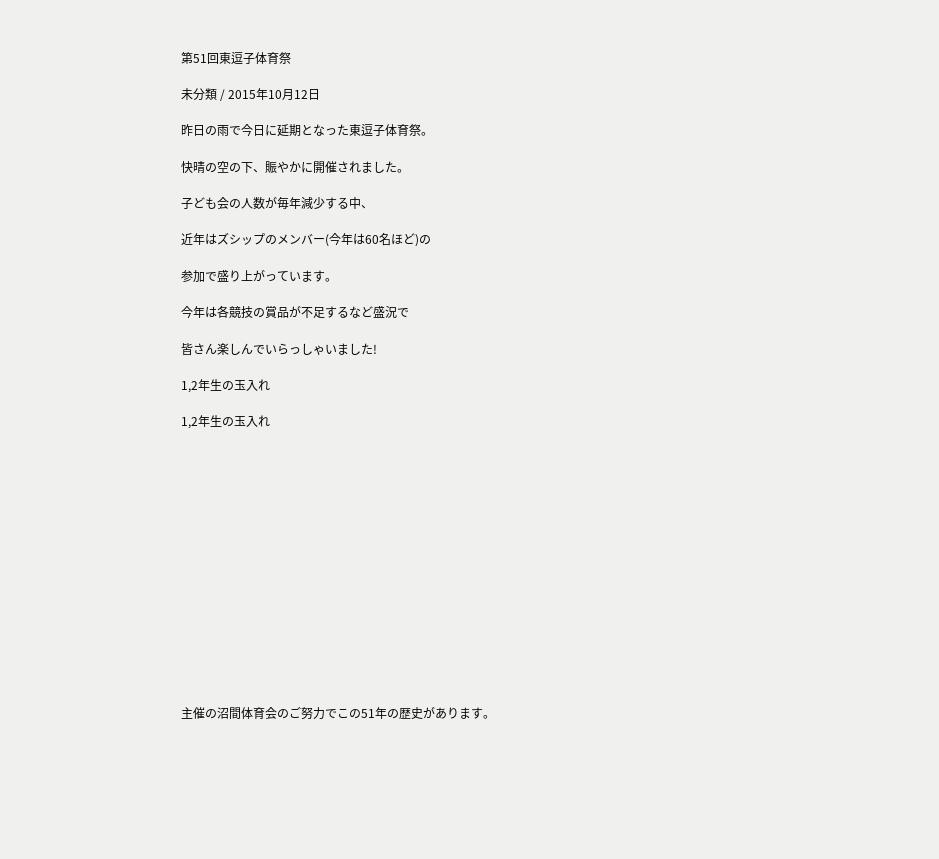第51回東逗子体育祭

未分類 / 2015年10月12日

昨日の雨で今日に延期となった東逗子体育祭。

快晴の空の下、賑やかに開催されました。

子ども会の人数が毎年減少する中、

近年はズシップのメンバー(今年は60名ほど)の

参加で盛り上がっています。

今年は各競技の賞品が不足するなど盛況で

皆さん楽しんでいらっしゃいました!

1,2年生の玉入れ

1,2年生の玉入れ















主催の沼間体育会のご努力でこの51年の歴史があります。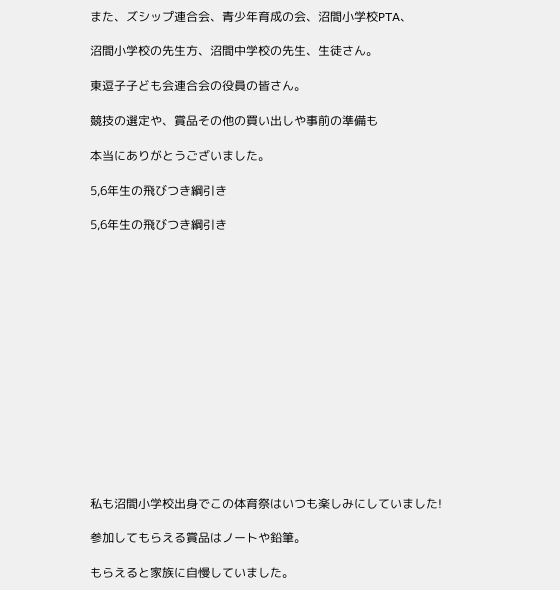また、ズシップ連合会、青少年育成の会、沼間小学校PTA、

沼間小学校の先生方、沼間中学校の先生、生徒さん。

東逗子子ども会連合会の役員の皆さん。

競技の選定や、賞品その他の買い出しや事前の準備も

本当にありがとうございました。

5,6年生の飛びつき綱引き

5,6年生の飛びつき綱引き















私も沼間小学校出身でこの体育祭はいつも楽しみにしていました!

参加してもらえる賞品はノートや鉛筆。

もらえると家族に自慢していました。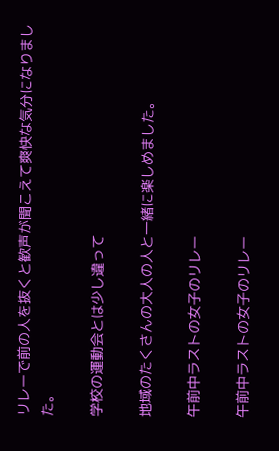リレーで前の人を抜くと歓声が聞こえて爽快な気分になりました。

学校の運動会とは少し違って

地域のたくさんの大人の人と一緒に楽しめました。

午前中ラストの女子のリレー

午前中ラストの女子のリレー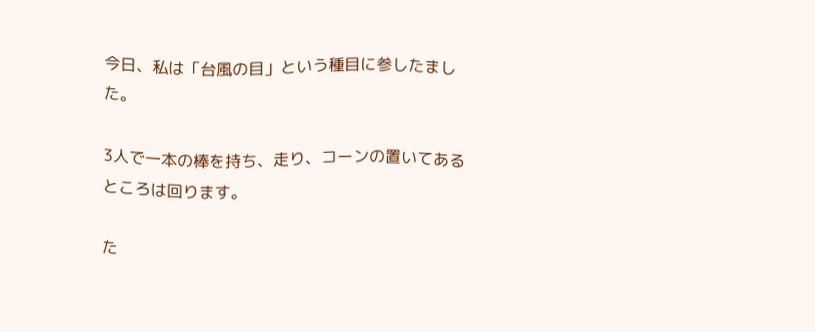今日、私は「台風の目」という種目に参したました。

3人で一本の棒を持ち、走り、コーンの置いてあるところは回ります。

た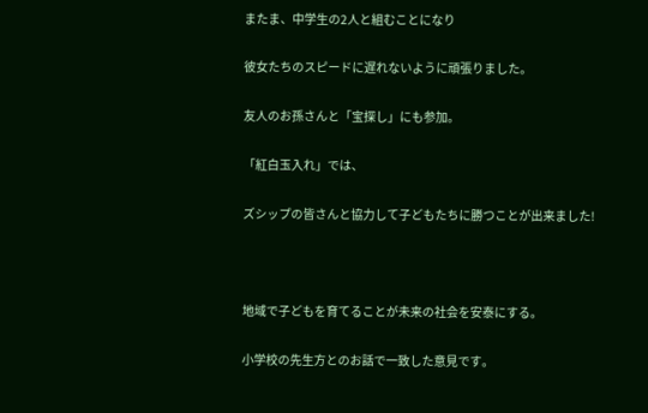またま、中学生の2人と組むことになり

彼女たちのスピードに遅れないように頑張りました。

友人のお孫さんと「宝探し」にも参加。

「紅白玉入れ」では、

ズシップの皆さんと協力して子どもたちに勝つことが出来ました!



地域で子どもを育てることが未来の社会を安泰にする。

小学校の先生方とのお話で一致した意見です。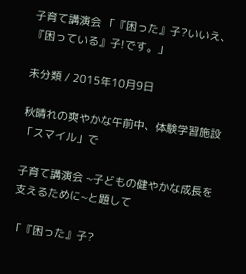子育て講演会 「『困った』子?いいえ、『困っている』子!です。」

未分類 / 2015年10月9日

秋晴れの爽やかな午前中、体験学習施設「スマイル」で

子育て講演会 ~子どもの健やかな成長を支えるために~と題して

「『困った』子?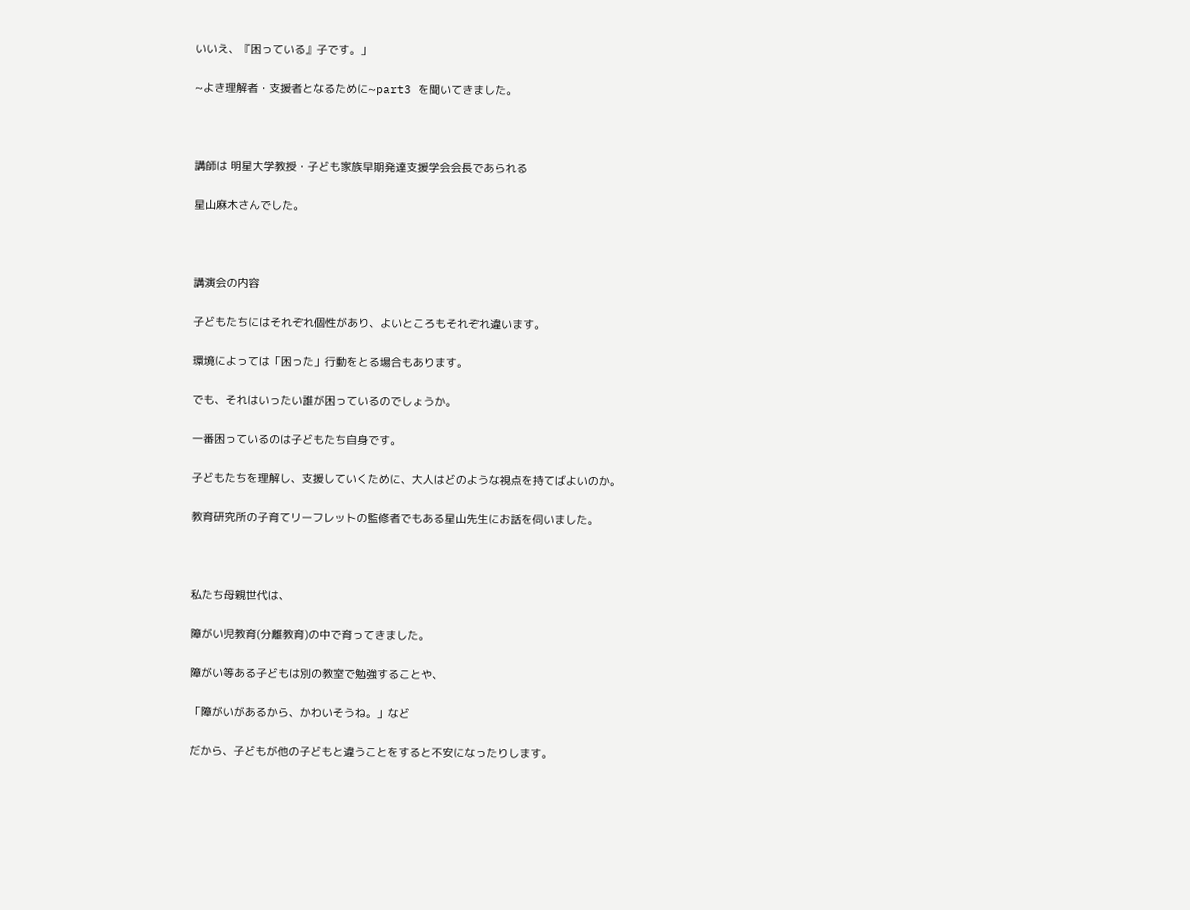いいえ、『困っている』子です。」

~よき理解者・支援者となるために~part3 を聞いてきました。



講師は 明星大学教授・子ども家族早期発達支援学会会長であられる

星山麻木さんでした。



講演会の内容

子どもたちにはそれぞれ個性があり、よいところもそれぞれ違います。

環境によっては「困った」行動をとる場合もあります。

でも、それはいったい誰が困っているのでしょうか。

一番困っているのは子どもたち自身です。

子どもたちを理解し、支援していくために、大人はどのような視点を持てばよいのか。

教育研究所の子育てリーフレットの監修者でもある星山先生にお話を伺いました。



私たち母親世代は、

障がい児教育(分離教育)の中で育ってきました。

障がい等ある子どもは別の教室で勉強することや、

「障がいがあるから、かわいそうね。」など

だから、子どもが他の子どもと違うことをすると不安になったりします。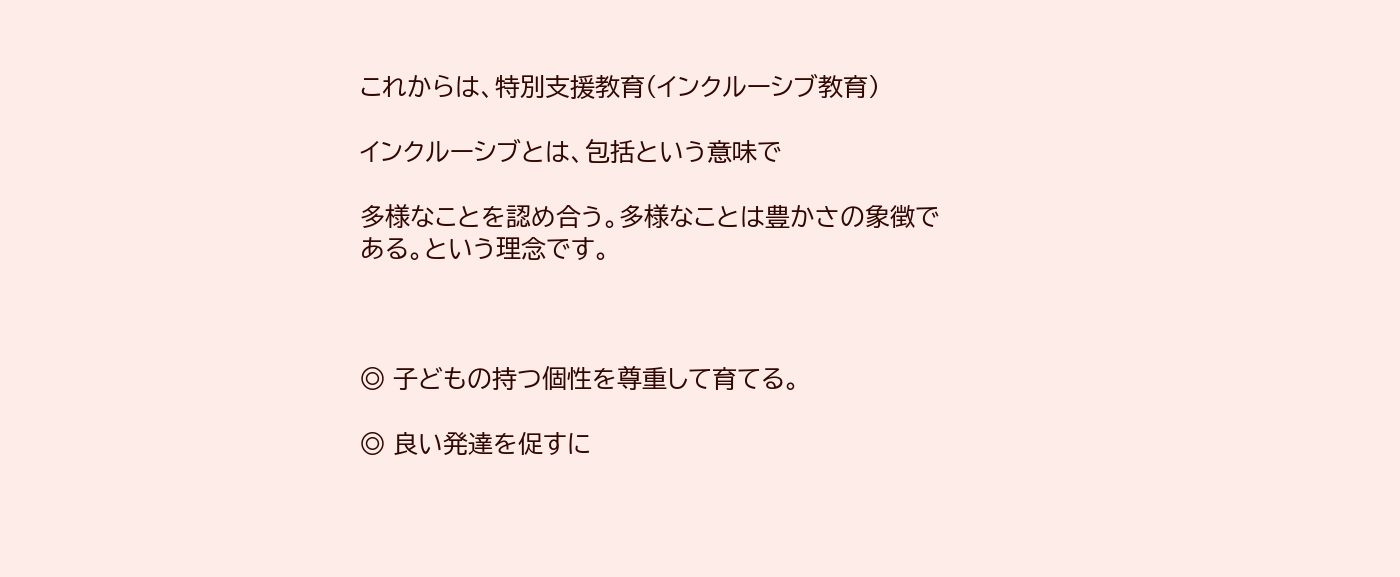これからは、特別支援教育(インクルーシブ教育)

インクルーシブとは、包括という意味で

多様なことを認め合う。多様なことは豊かさの象徴である。という理念です。



◎ 子どもの持つ個性を尊重して育てる。

◎ 良い発達を促すに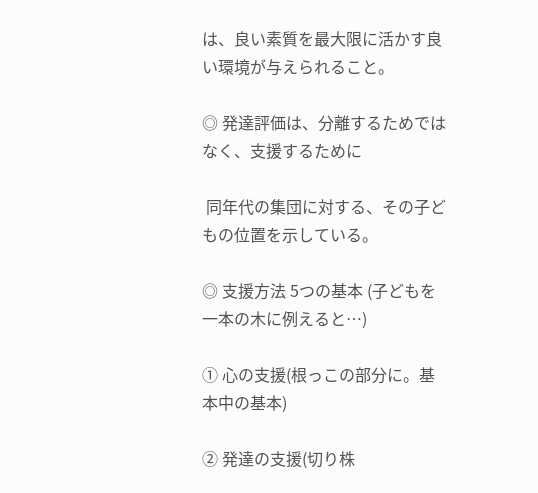は、良い素質を最大限に活かす良い環境が与えられること。

◎ 発達評価は、分離するためではなく、支援するために

 同年代の集団に対する、その子どもの位置を示している。

◎ 支援方法 5つの基本 (子どもを一本の木に例えると…)

① 心の支援(根っこの部分に。基本中の基本)

② 発達の支援(切り株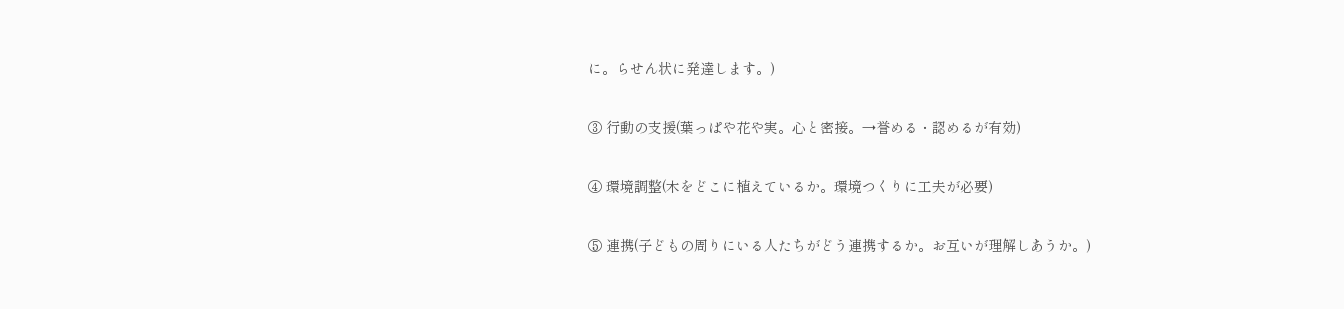に。らせん状に発達します。)

③ 行動の支援(葉っぱや花や実。心と密接。→誉める・認めるが有効)

④ 環境調整(木をどこに植えているか。環境つくりに工夫が必要)

⑤ 連携(子どもの周りにいる人たちがどう連携するか。お互いが理解しあうか。)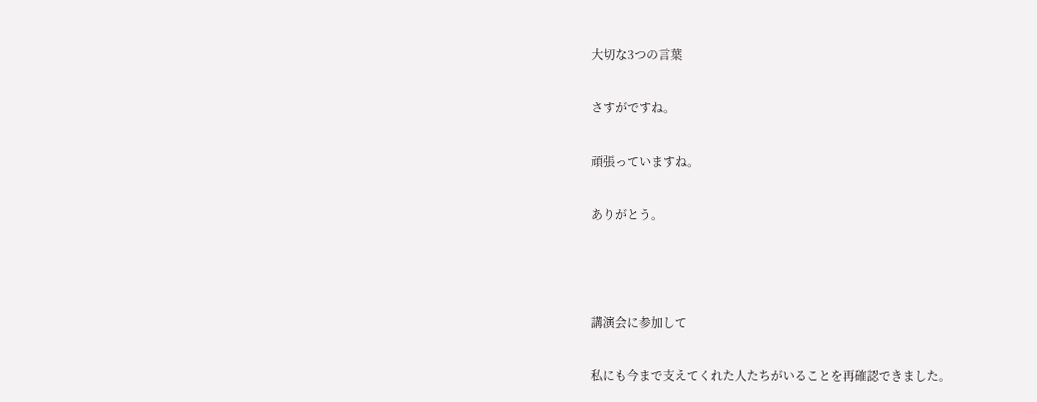大切な3つの言葉

さすがですね。

頑張っていますね。

ありがとう。



講演会に参加して

私にも今まで支えてくれた人たちがいることを再確認できました。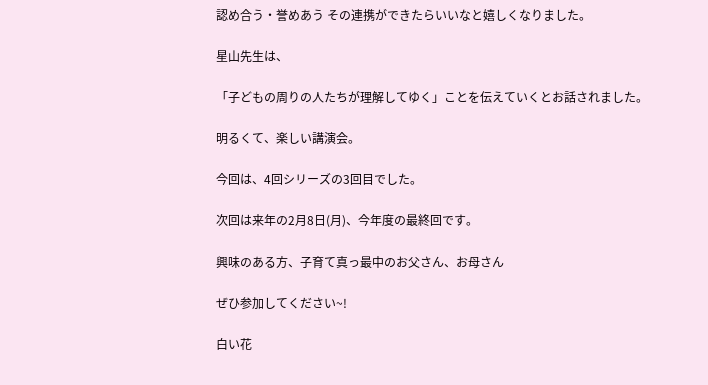認め合う・誉めあう その連携ができたらいいなと嬉しくなりました。

星山先生は、

「子どもの周りの人たちが理解してゆく」ことを伝えていくとお話されました。

明るくて、楽しい講演会。

今回は、4回シリーズの3回目でした。

次回は来年の2月8日(月)、今年度の最終回です。

興味のある方、子育て真っ最中のお父さん、お母さん

ぜひ参加してください~!

白い花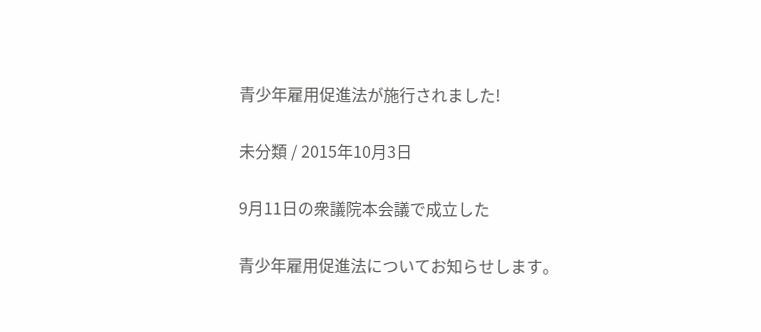青少年雇用促進法が施行されました!

未分類 / 2015年10月3日

9月11日の衆議院本会議で成立した

青少年雇用促進法についてお知らせします。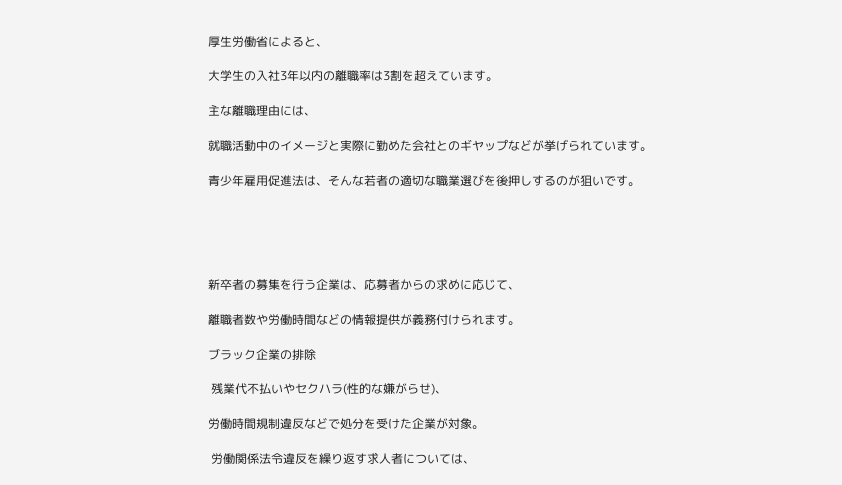厚生労働省によると、

大学生の入社3年以内の離職率は3割を超えています。

主な離職理由には、

就職活動中のイメージと実際に勤めた会社とのギヤップなどが挙げられています。

青少年雇用促進法は、そんな若者の適切な職業選びを後押しするのが狙いです。





新卒者の募集を行う企業は、応募者からの求めに応じて、

離職者数や労働時間などの情報提供が義務付けられます。

ブラック企業の排除

 残業代不払いやセクハラ(性的な嫌がらせ)、

労働時間規制違反などで処分を受けた企業が対象。

 労働関係法令違反を繰り返す求人者については、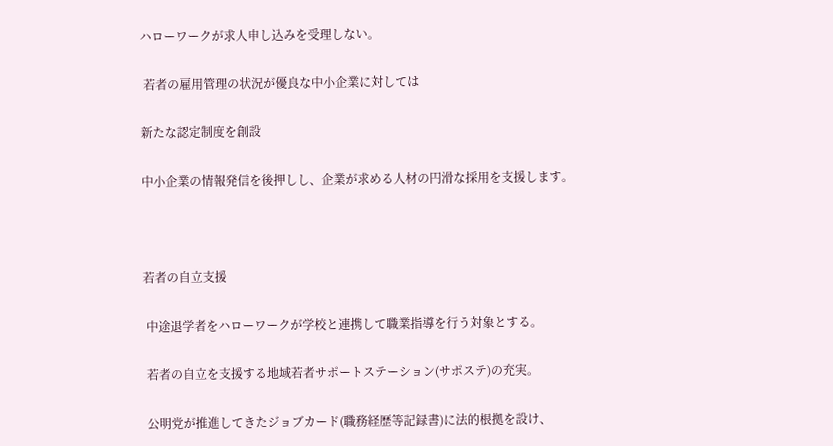ハローワークが求人申し込みを受理しない。

 若者の雇用管理の状況が優良な中小企業に対しては

新たな認定制度を創設

中小企業の情報発信を後押しし、企業が求める人材の円滑な採用を支援します。



若者の自立支援

 中途退学者をハローワークが学校と連携して職業指導を行う対象とする。

 若者の自立を支援する地域若者サポートステーション(サポステ)の充実。

 公明党が推進してきたジョブカード(職務経歴等記録書)に法的根拠を設け、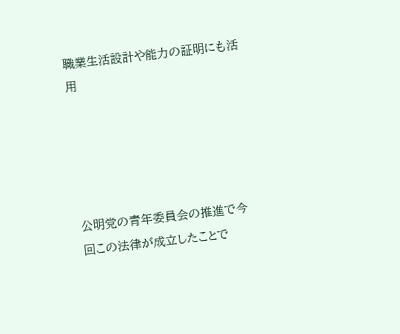職業生活設計や能力の証明にも活用





公明党の青年委員会の推進で今回この法律が成立したことで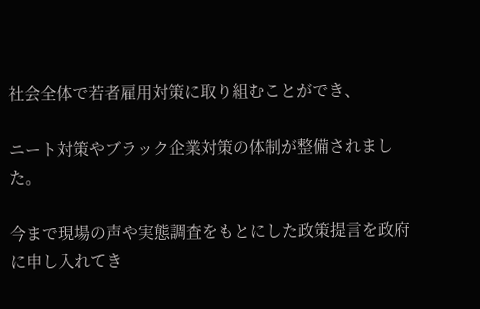社会全体で若者雇用対策に取り組むことができ、

ニート対策やブラック企業対策の体制が整備されました。

今まで現場の声や実態調査をもとにした政策提言を政府に申し入れてき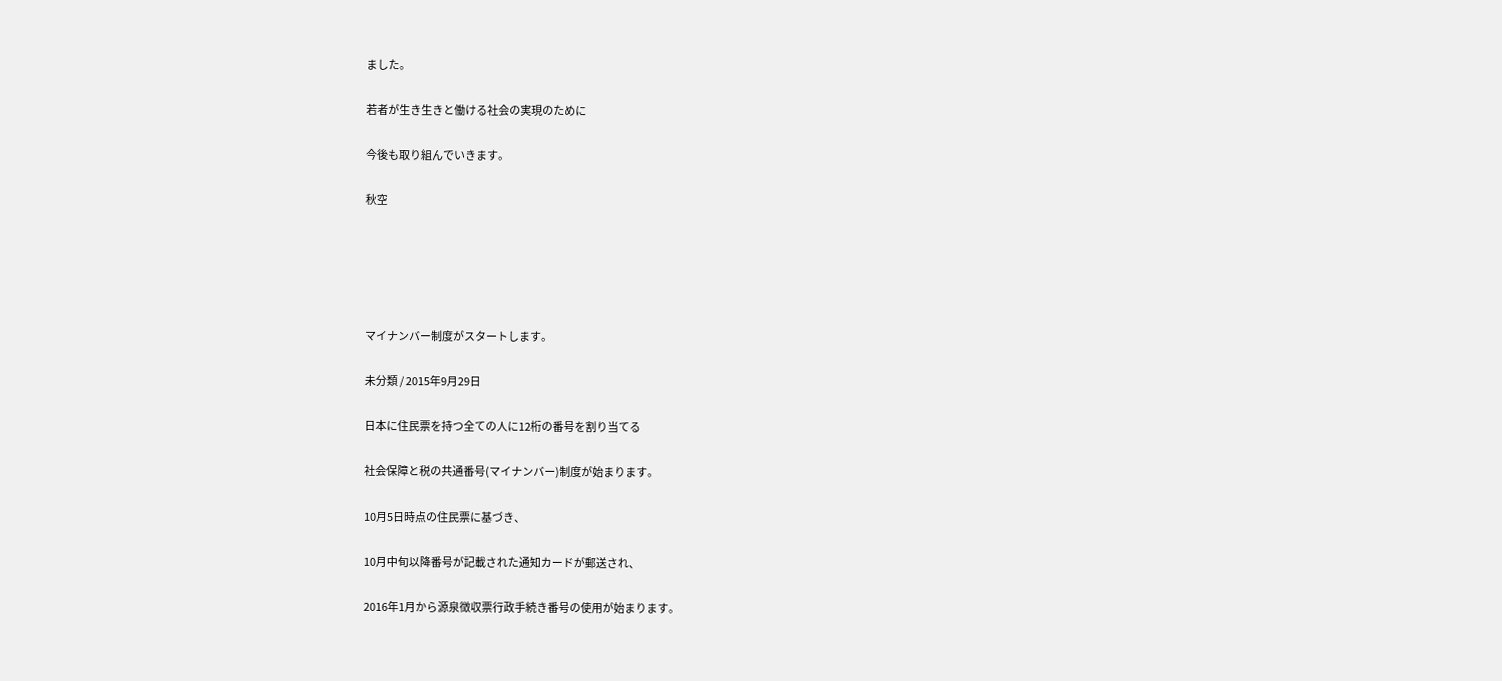ました。

若者が生き生きと働ける社会の実現のために

今後も取り組んでいきます。

秋空





マイナンバー制度がスタートします。

未分類 / 2015年9月29日

日本に住民票を持つ全ての人に12桁の番号を割り当てる

社会保障と税の共通番号(マイナンバー)制度が始まります。

10月5日時点の住民票に基づき、

10月中旬以降番号が記載された通知カードが郵送され、

2016年1月から源泉徴収票行政手続き番号の使用が始まります。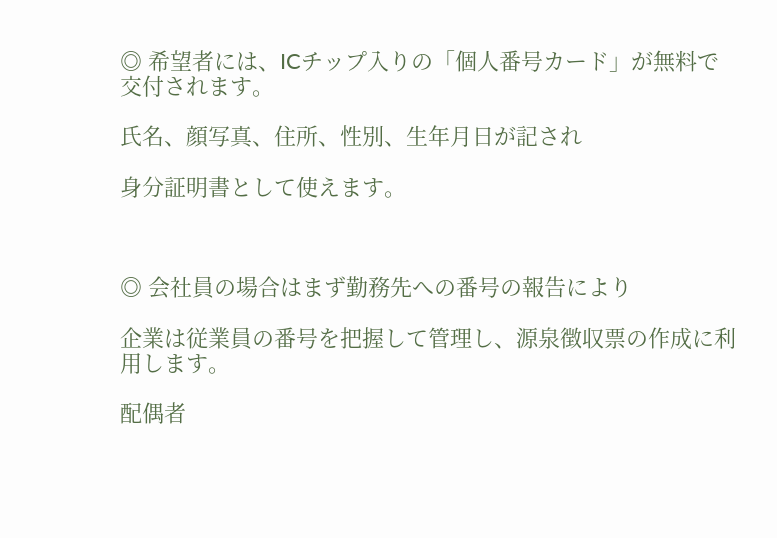◎ 希望者には、ICチップ入りの「個人番号カード」が無料で交付されます。

氏名、顔写真、住所、性別、生年月日が記され

身分証明書として使えます。



◎ 会社員の場合はまず勤務先への番号の報告により

企業は従業員の番号を把握して管理し、源泉徴収票の作成に利用します。

配偶者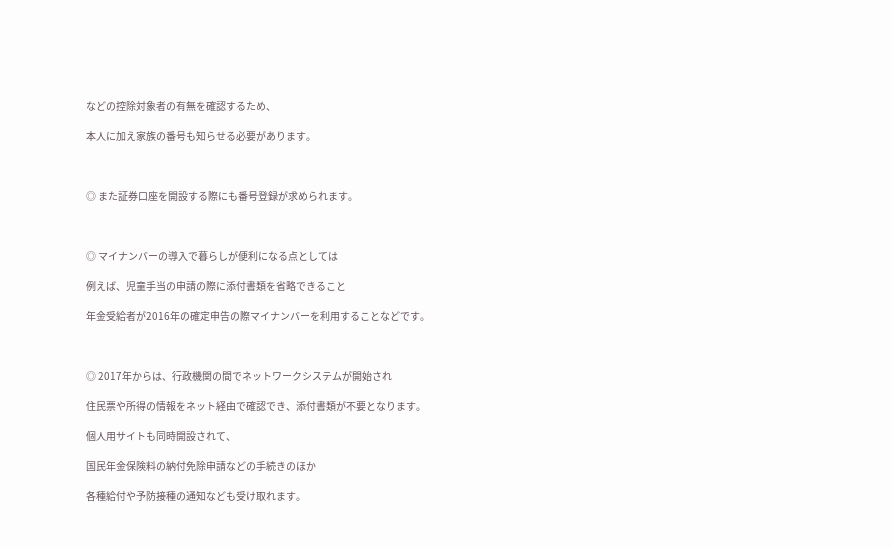などの控除対象者の有無を確認するため、

本人に加え家族の番号も知らせる必要があります。



◎ また証券口座を開設する際にも番号登録が求められます。



◎ マイナンバーの導入で暮らしが便利になる点としては

例えば、児童手当の申請の際に添付書類を省略できること

年金受給者が2016年の確定申告の際マイナンバーを利用することなどです。



◎ 2017年からは、行政機関の間でネットワークシステムが開始され

住民票や所得の情報をネット経由で確認でき、添付書類が不要となります。

個人用サイトも同時開設されて、

国民年金保険料の納付免除申請などの手続きのほか

各種給付や予防接種の通知なども受け取れます。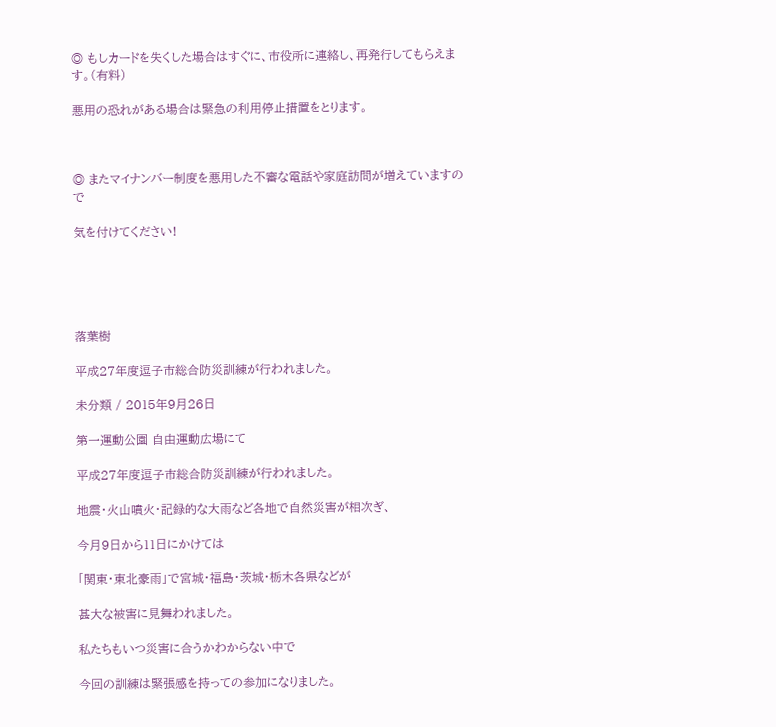◎ もしカードを失くした場合はすぐに、市役所に連絡し、再発行してもらえます。(有料)

悪用の恐れがある場合は緊急の利用停止措置をとります。



◎ またマイナンバー制度を悪用した不審な電話や家庭訪問が増えていますので

気を付けてください!





落葉樹

平成27年度逗子市総合防災訓練が行われました。

未分類 / 2015年9月26日

第一運動公園 自由運動広場にて

平成27年度逗子市総合防災訓練が行われました。

地震・火山噴火・記録的な大雨など各地で自然災害が相次ぎ、

今月9日から11日にかけては

「関東・東北豪雨」で宮城・福島・茨城・栃木各県などが

甚大な被害に見舞われました。

私たちもいつ災害に合うかわからない中で

今回の訓練は緊張感を持っての参加になりました。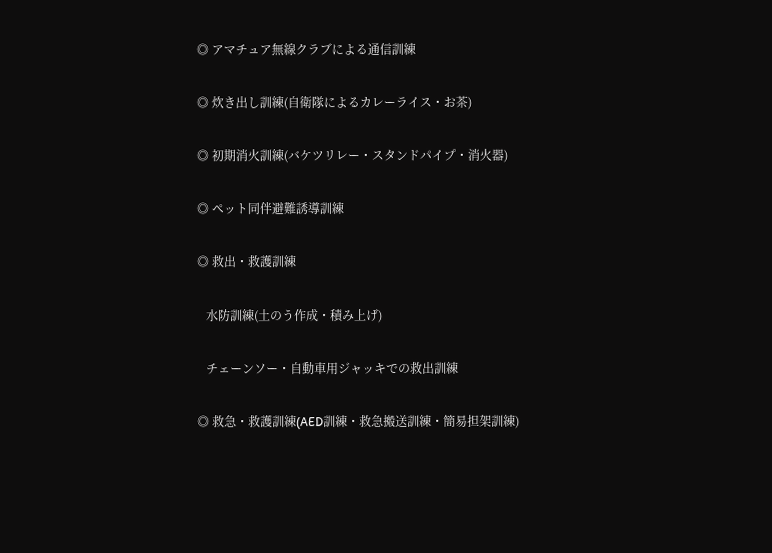◎ アマチュア無線クラブによる通信訓練

◎ 炊き出し訓練(自衛隊によるカレーライス・お茶)

◎ 初期消火訓練(バケツリレー・スタンドパイプ・消火器)

◎ ペット同伴避難誘導訓練

◎ 救出・救護訓練

   水防訓練(土のう作成・積み上げ)

   チェーンソー・自動車用ジャッキでの救出訓練

◎ 救急・救護訓練(AED訓練・救急搬送訓練・簡易担架訓練)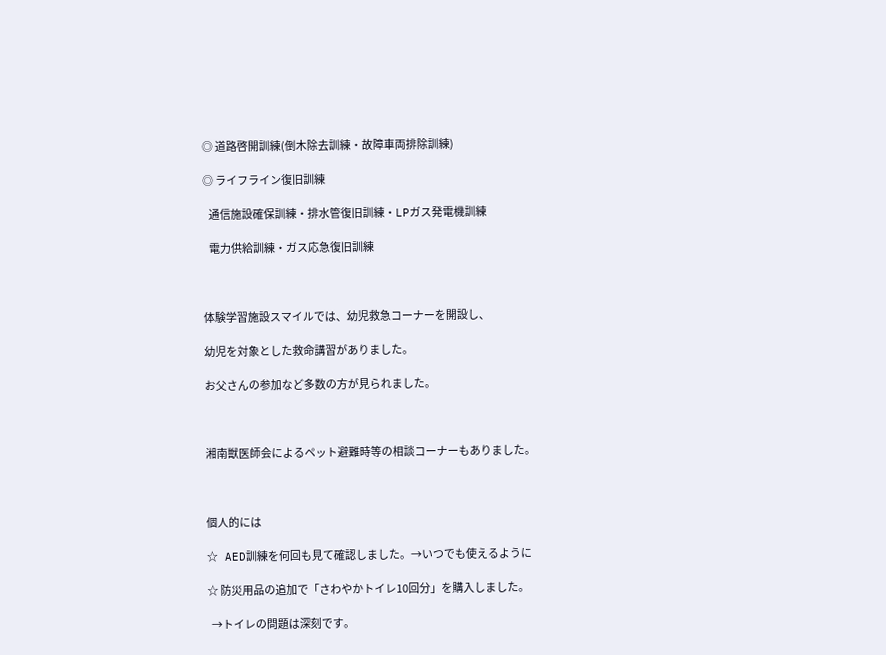◎ 道路啓開訓練(倒木除去訓練・故障車両排除訓練)

◎ ライフライン復旧訓練

   通信施設確保訓練・排水管復旧訓練・LPガス発電機訓練

   電力供給訓練・ガス応急復旧訓練



体験学習施設スマイルでは、幼児救急コーナーを開設し、

幼児を対象とした救命講習がありました。

お父さんの参加など多数の方が見られました。



湘南獣医師会によるペット避難時等の相談コーナーもありました。



個人的には

☆ AED訓練を何回も見て確認しました。→いつでも使えるように

☆ 防災用品の追加で「さわやかトイレ10回分」を購入しました。

  →トイレの問題は深刻です。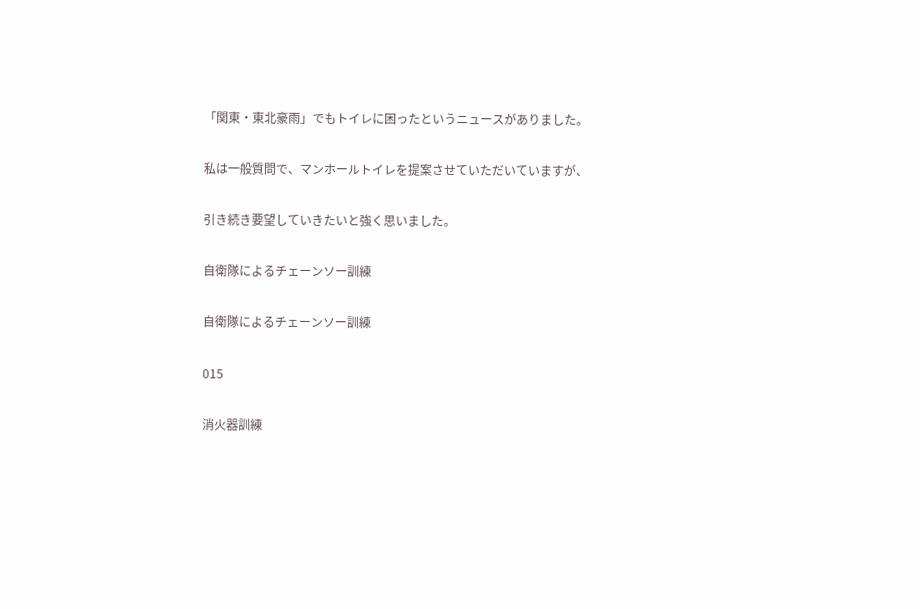「関東・東北豪雨」でもトイレに困ったというニュースがありました。

私は一般質問で、マンホールトイレを提案させていただいていますが、

引き続き要望していきたいと強く思いました。

自衛隊によるチェーンソー訓練

自衛隊によるチェーンソー訓練

015

消火器訓練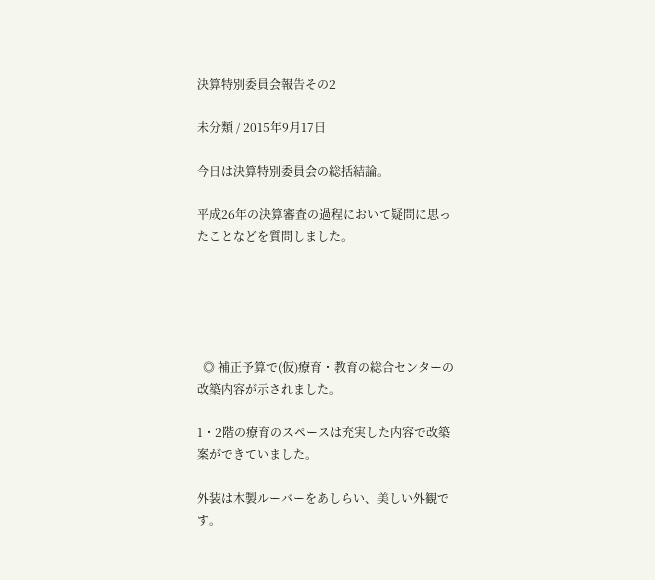決算特別委員会報告その2

未分類 / 2015年9月17日

今日は決算特別委員会の総括結論。

平成26年の決算審査の過程において疑問に思ったことなどを質問しました。





  ◎ 補正予算で(仮)療育・教育の総合センターの改築内容が示されました。

1・2階の療育のスペースは充実した内容で改築案ができていました。

外装は木製ルーバーをあしらい、美しい外観です。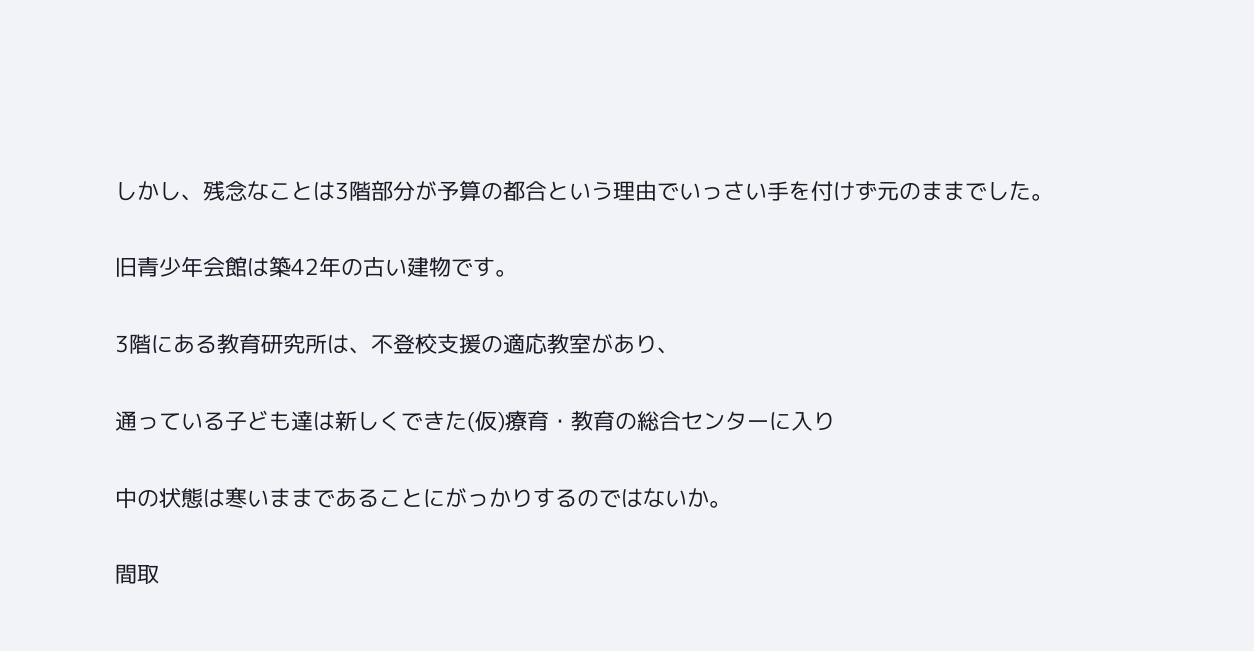しかし、残念なことは3階部分が予算の都合という理由でいっさい手を付けず元のままでした。

旧青少年会館は築42年の古い建物です。

3階にある教育研究所は、不登校支援の適応教室があり、

通っている子ども達は新しくできた(仮)療育・教育の総合センターに入り

中の状態は寒いままであることにがっかりするのではないか。

間取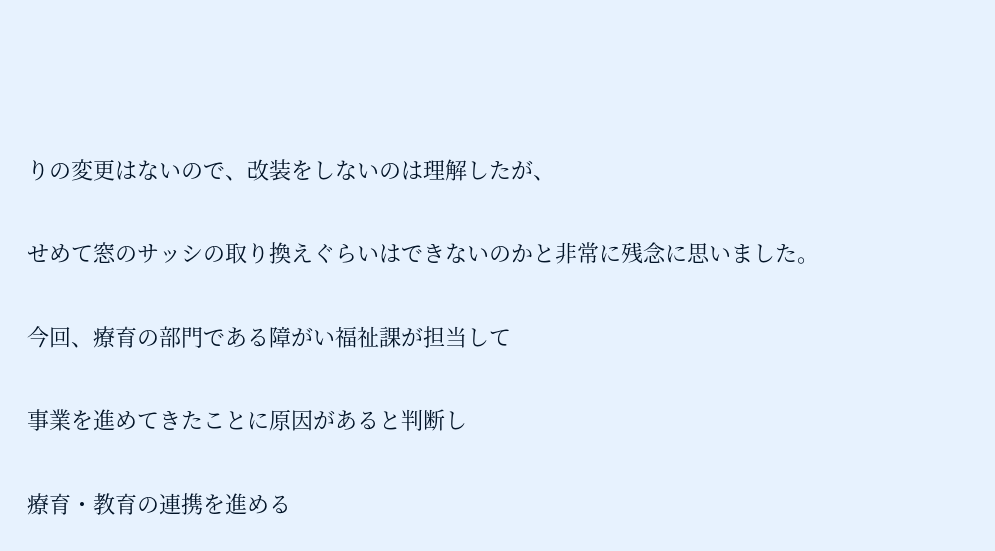りの変更はないので、改装をしないのは理解したが、

せめて窓のサッシの取り換えぐらいはできないのかと非常に残念に思いました。

今回、療育の部門である障がい福祉課が担当して

事業を進めてきたことに原因があると判断し

療育・教育の連携を進める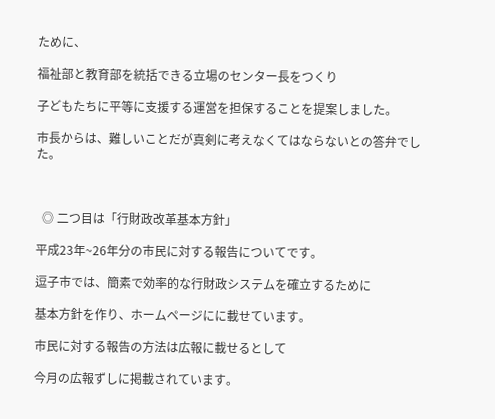ために、

福祉部と教育部を統括できる立場のセンター長をつくり

子どもたちに平等に支援する運営を担保することを提案しました。

市長からは、難しいことだが真剣に考えなくてはならないとの答弁でした。



  ◎ 二つ目は「行財政改革基本方針」

平成23年~26年分の市民に対する報告についてです。

逗子市では、簡素で効率的な行財政システムを確立するために

基本方針を作り、ホームページにに載せています。

市民に対する報告の方法は広報に載せるとして

今月の広報ずしに掲載されています。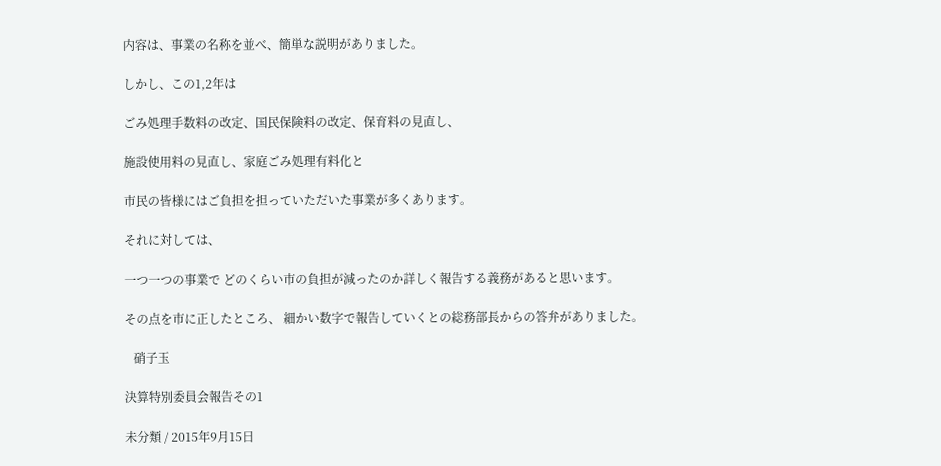内容は、事業の名称を並べ、簡単な説明がありました。

しかし、この1,2年は

ごみ処理手数料の改定、国民保険料の改定、保育料の見直し、

施設使用料の見直し、家庭ごみ処理有料化と

市民の皆様にはご負担を担っていただいた事業が多くあります。

それに対しては、

一つ一つの事業で どのくらい市の負担が減ったのか詳しく報告する義務があると思います。

その点を市に正したところ、 細かい数字で報告していくとの総務部長からの答弁がありました。

   硝子玉

決算特別委員会報告その1

未分類 / 2015年9月15日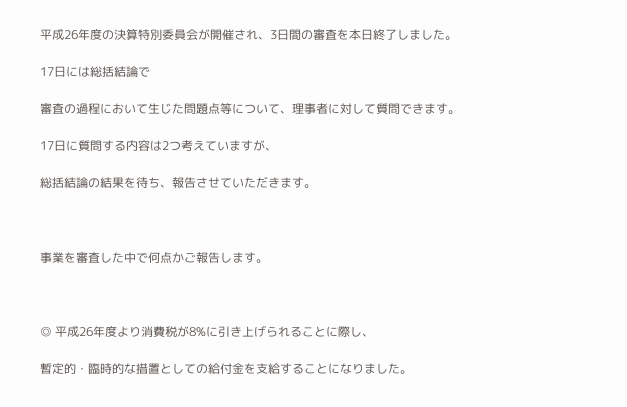平成26年度の決算特別委員会が開催され、3日間の審査を本日終了しました。

17日には総括結論で

審査の過程において生じた問題点等について、理事者に対して質問できます。

17日に質問する内容は2つ考えていますが、

総括結論の結果を待ち、報告させていただきます。



事業を審査した中で何点かご報告します。



◎ 平成26年度より消費税が8%に引き上げられることに際し、

暫定的・臨時的な措置としての給付金を支給することになりました。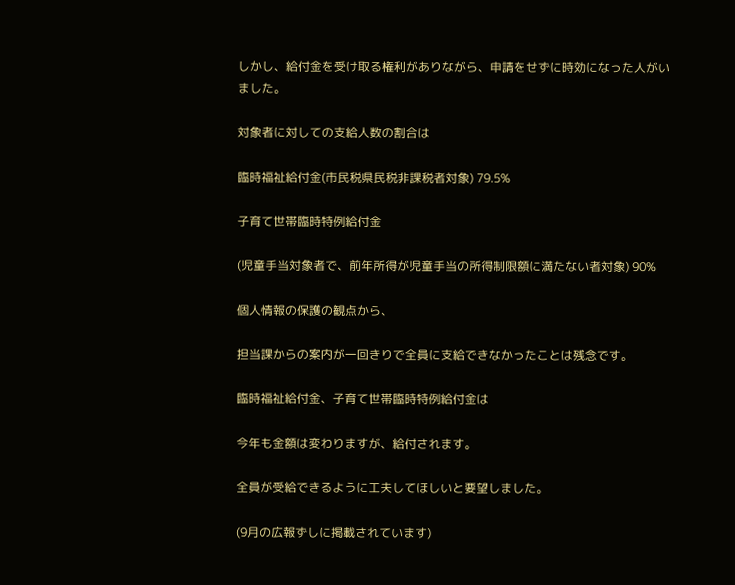しかし、給付金を受け取る権利がありながら、申請をせずに時効になった人がいました。

対象者に対しての支給人数の割合は

臨時福祉給付金(市民税県民税非課税者対象) 79.5%

子育て世帯臨時特例給付金

(児童手当対象者で、前年所得が児童手当の所得制限額に満たない者対象) 90%

個人情報の保護の観点から、

担当課からの案内が一回きりで全員に支給できなかったことは残念です。

臨時福祉給付金、子育て世帯臨時特例給付金は

今年も金額は変わりますが、給付されます。

全員が受給できるように工夫してほしいと要望しました。

(9月の広報ずしに掲載されています)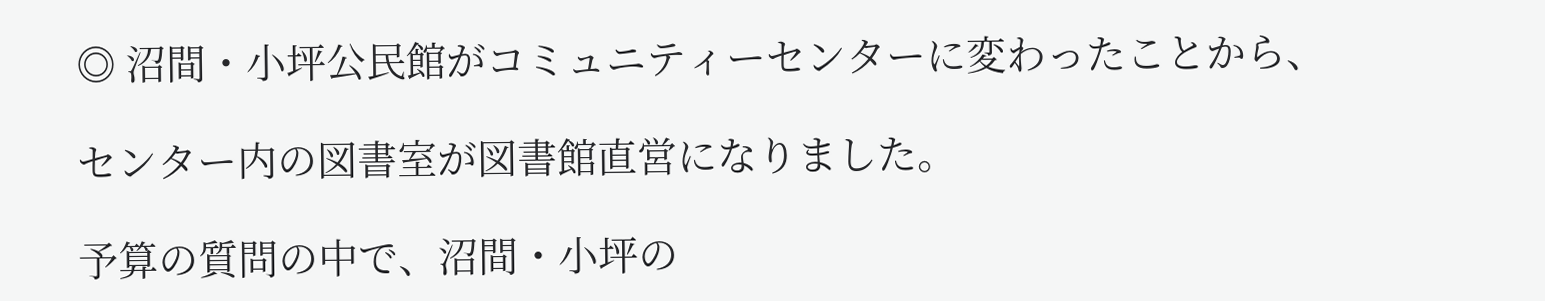◎ 沼間・小坪公民館がコミュニティーセンターに変わったことから、

センター内の図書室が図書館直営になりました。

予算の質問の中で、沼間・小坪の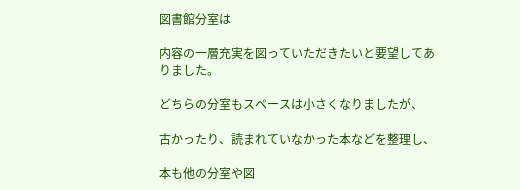図書館分室は

内容の一層充実を図っていただきたいと要望してありました。

どちらの分室もスペースは小さくなりましたが、

古かったり、読まれていなかった本などを整理し、

本も他の分室や図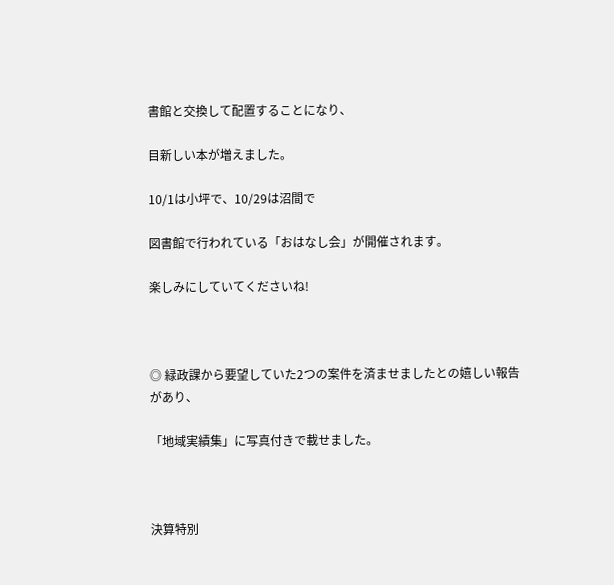書館と交換して配置することになり、

目新しい本が増えました。

10/1は小坪で、10/29は沼間で

図書館で行われている「おはなし会」が開催されます。

楽しみにしていてくださいね!



◎ 緑政課から要望していた2つの案件を済ませましたとの嬉しい報告があり、

「地域実績集」に写真付きで載せました。



決算特別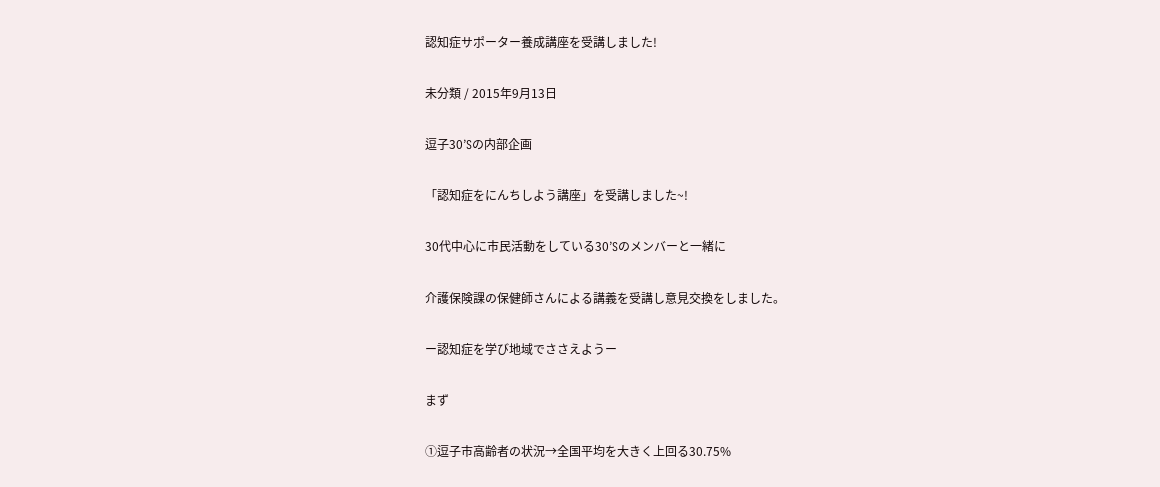認知症サポーター養成講座を受講しました!

未分類 / 2015年9月13日

逗子30’Sの内部企画

「認知症をにんちしよう講座」を受講しました~!

30代中心に市民活動をしている30’Sのメンバーと一緒に

介護保険課の保健師さんによる講義を受講し意見交換をしました。

ー認知症を学び地域でささえようー

まず

①逗子市高齢者の状況→全国平均を大きく上回る30.75%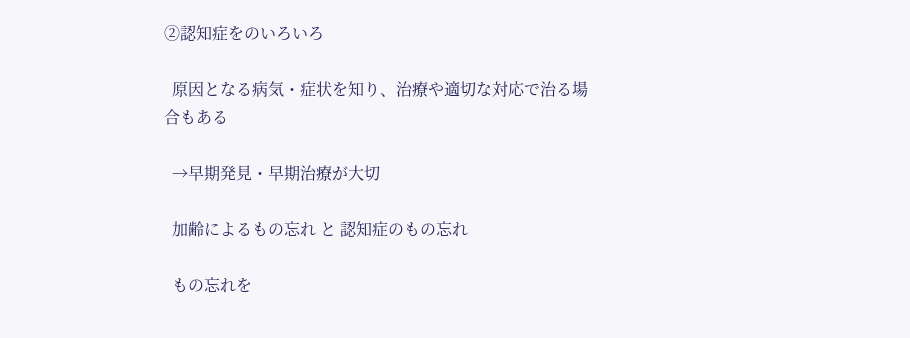②認知症をのいろいろ

  原因となる病気・症状を知り、治療や適切な対応で治る場合もある

  →早期発見・早期治療が大切

  加齢によるもの忘れ と 認知症のもの忘れ

  もの忘れを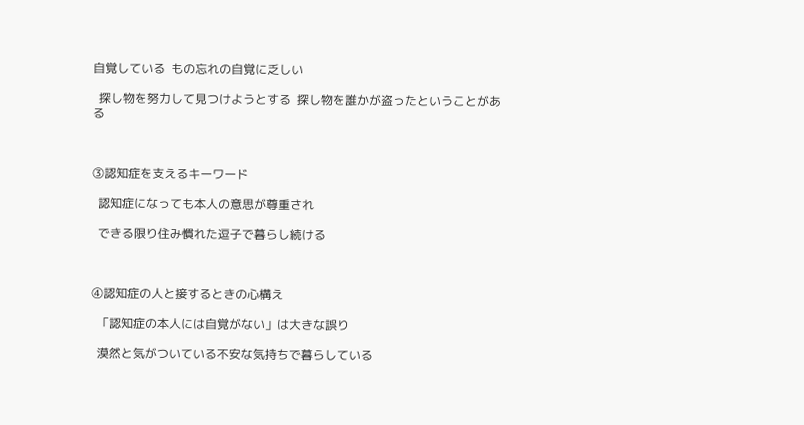自覚している  もの忘れの自覚に乏しい

  探し物を努力して見つけようとする  探し物を誰かが盗ったということがある



③認知症を支えるキーワード

  認知症になっても本人の意思が尊重され

  できる限り住み慣れた逗子で暮らし続ける



④認知症の人と接するときの心構え

  「認知症の本人には自覚がない」は大きな誤り

  漠然と気がついている不安な気持ちで暮らしている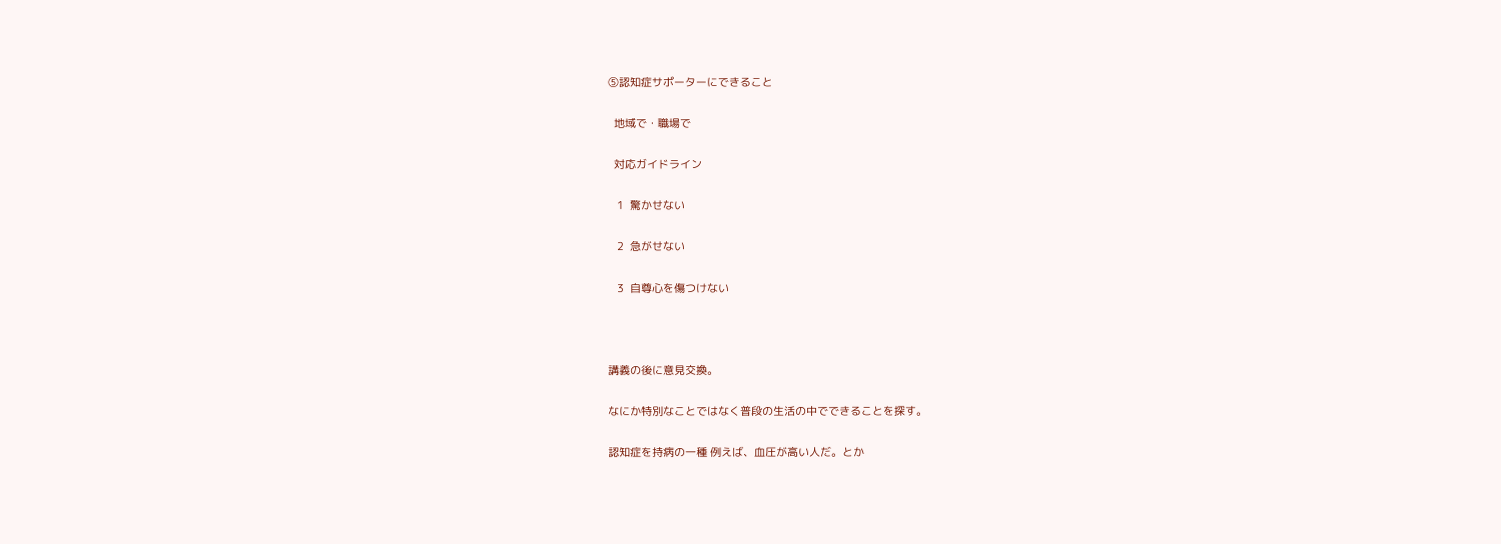⑤認知症サポーターにできること

  地域で・職場で

  対応ガイドライン

   1  驚かせない

   2  急がせない

   3  自尊心を傷つけない



講義の後に意見交換。

なにか特別なことではなく普段の生活の中でできることを探す。

認知症を持病の一種 例えば、血圧が高い人だ。とか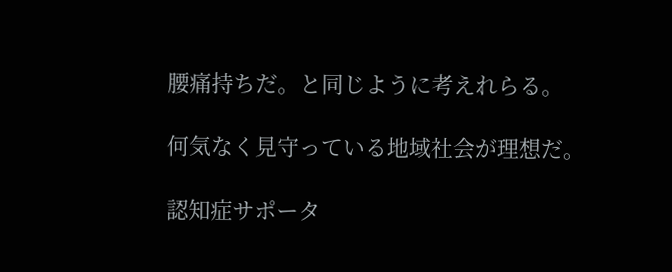腰痛持ちだ。と同じように考えれらる。

何気なく見守っている地域社会が理想だ。

認知症サポータ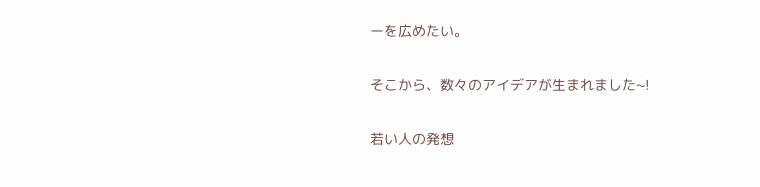ーを広めたい。

そこから、数々のアイデアが生まれました~!

若い人の発想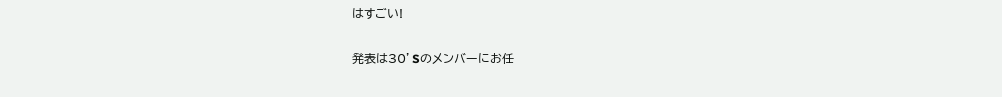はすごい!

発表は30’Sのメンバーにお任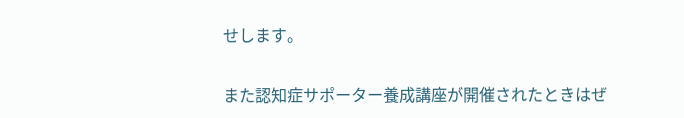せします。

また認知症サポーター養成講座が開催されたときはぜ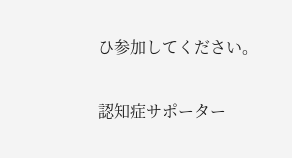ひ参加してください。

認知症サポーター